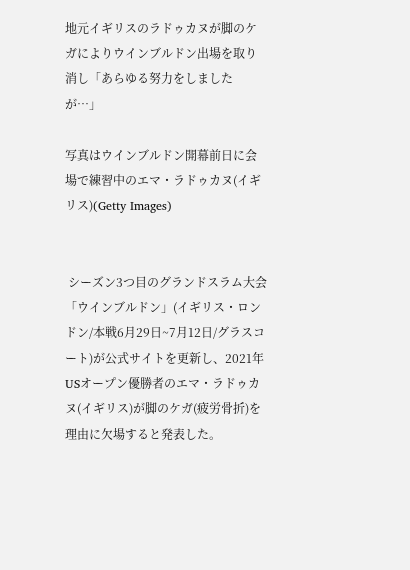地元イギリスのラドゥカヌが脚のケガによりウインブルドン出場を取り消し「あらゆる努力をしましたが…」

写真はウインブルドン開幕前日に会場で練習中のエマ・ラドゥカヌ(イギリス)(Getty Images)


 シーズン3つ目のグランドスラム大会「ウインブルドン」(イギリス・ロンドン/本戦6月29日~7月12日/グラスコート)が公式サイトを更新し、2021年USオープン優勝者のエマ・ラドゥカヌ(イギリス)が脚のケガ(疲労骨折)を理由に欠場すると発表した。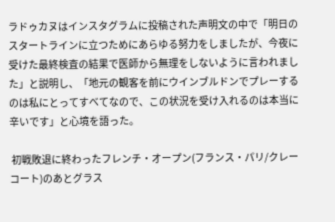ラドゥカヌはインスタグラムに投稿された声明文の中で「明日のスタートラインに立つためにあらゆる努力をしましたが、今夜に受けた最終検査の結果で医師から無理をしないように言われました」と説明し、「地元の観客を前にウインブルドンでプレーするのは私にとってすべてなので、この状況を受け入れるのは本当に辛いです」と心境を語った。

 初戦敗退に終わったフレンチ・オープン(フランス・パリ/クレーコート)のあとグラス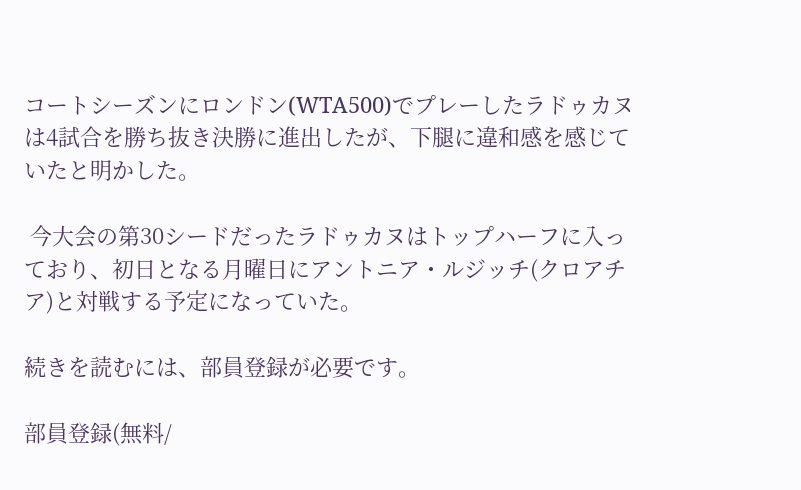コートシーズンにロンドン(WTA500)でプレーしたラドゥカヌは4試合を勝ち抜き決勝に進出したが、下腿に違和感を感じていたと明かした。

 今大会の第30シードだったラドゥカヌはトップハーフに入っており、初日となる月曜日にアントニア・ルジッチ(クロアチア)と対戦する予定になっていた。

続きを読むには、部員登録が必要です。

部員登録(無料/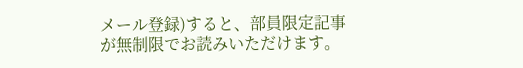メール登録)すると、部員限定記事が無制限でお読みいただけます。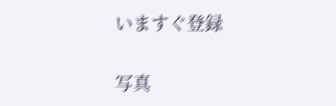いますぐ登録

写真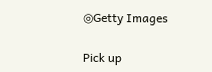◎Getty Images

Pick up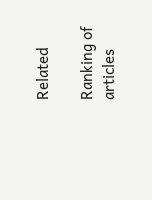Related

Ranking of articles